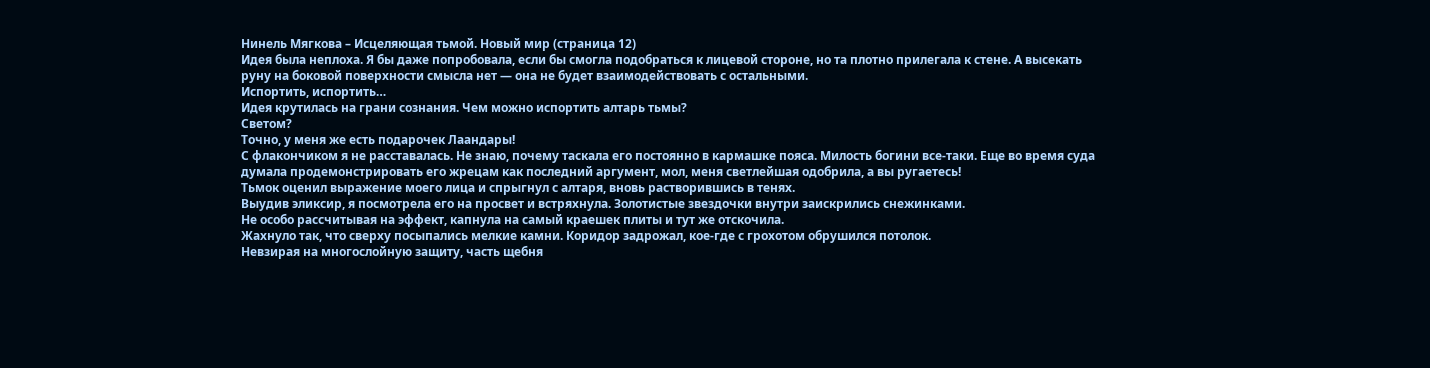Нинель Мягкова – Исцеляющая тьмой. Новый мир (страница 12)
Идея была неплоха. Я бы даже попробовала, если бы смогла подобраться к лицевой стороне, но та плотно прилегала к стене. А высекать руну на боковой поверхности смысла нет — она не будет взаимодействовать с остальными.
Испортить, испортить…
Идея крутилась на грани сознания. Чем можно испортить алтарь тьмы?
Светом?
Точно, у меня же есть подарочек Лаандары!
С флакончиком я не расставалась. Не знаю, почему таскала его постоянно в кармашке пояса. Милость богини все-таки. Еще во время суда думала продемонстрировать его жрецам как последний аргумент, мол, меня светлейшая одобрила, а вы ругаетесь!
Тьмок оценил выражение моего лица и спрыгнул с алтаря, вновь растворившись в тенях.
Выудив эликсир, я посмотрела его на просвет и встряхнула. Золотистые звездочки внутри заискрились снежинками.
Не особо рассчитывая на эффект, капнула на самый краешек плиты и тут же отскочила.
Жахнуло так, что сверху посыпались мелкие камни. Коридор задрожал, кое-где с грохотом обрушился потолок.
Невзирая на многослойную защиту, часть щебня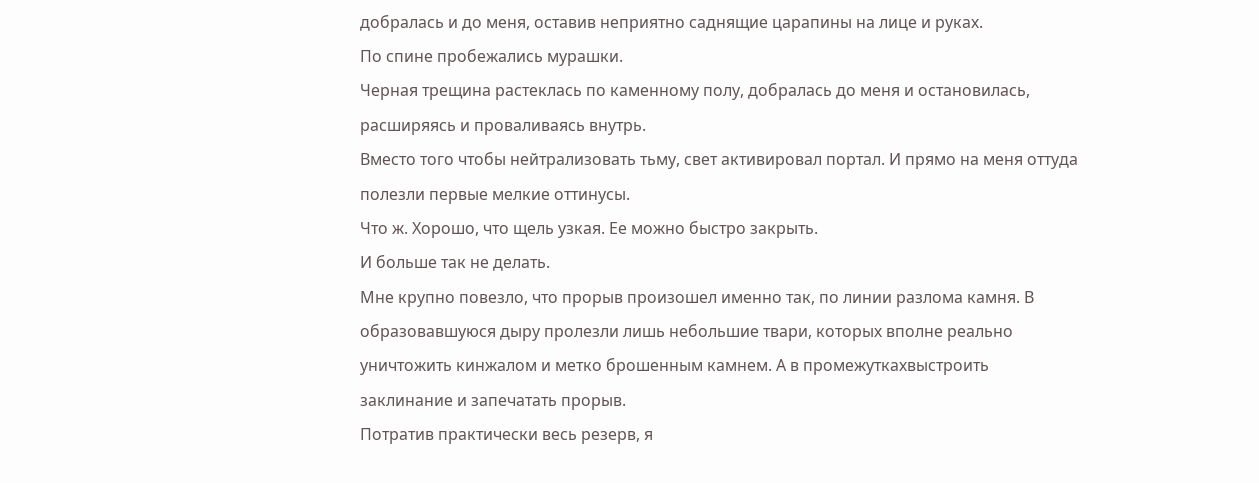добралась и до меня, оставив неприятно саднящие царапины на лице и руках.
По спине пробежались мурашки.
Черная трещина растеклась по каменному полу, добралась до меня и остановилась, расширяясь и проваливаясь внутрь.
Вместо того чтобы нейтрализовать тьму, свет активировал портал. И прямо на меня оттуда полезли первые мелкие оттинусы.
Что ж. Хорошо, что щель узкая. Ее можно быстро закрыть.
И больше так не делать.
Мне крупно повезло, что прорыв произошел именно так, по линии разлома камня. В образовавшуюся дыру пролезли лишь небольшие твари, которых вполне реально уничтожить кинжалом и метко брошенным камнем. А в промежуткахвыстроить заклинание и запечатать прорыв.
Потратив практически весь резерв, я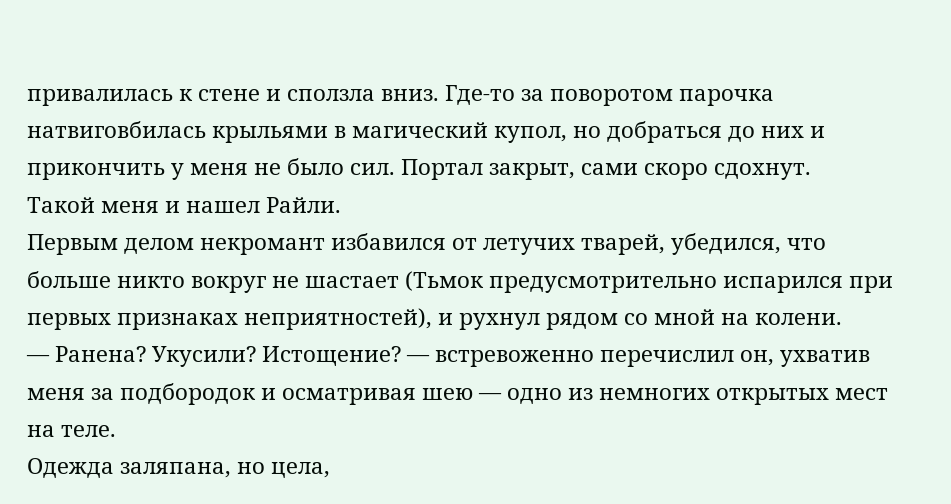привалилась к стене и сползла вниз. Где-то за поворотом парочка натвиговбилась крыльями в магический купол, но добраться до них и прикончить у меня не было сил. Портал закрыт, сами скоро сдохнут.
Такой меня и нашел Райли.
Первым делом некромант избавился от летучих тварей, убедился, что больше никто вокруг не шастает (Тьмок предусмотрительно испарился при первых признаках неприятностей), и рухнул рядом со мной на колени.
— Ранена? Укусили? Истощение? — встревоженно перечислил он, ухватив меня за подбородок и осматривая шею — одно из немногих открытых мест на теле.
Одежда заляпана, но цела,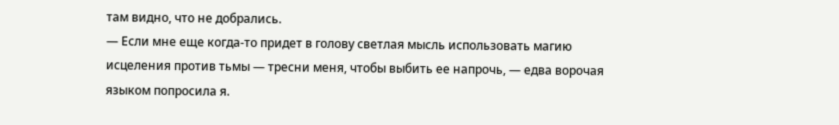там видно, что не добрались.
— Если мне еще когда-то придет в голову светлая мысль использовать магию исцеления против тьмы — тресни меня, чтобы выбить ее напрочь, — едва ворочая языком попросила я.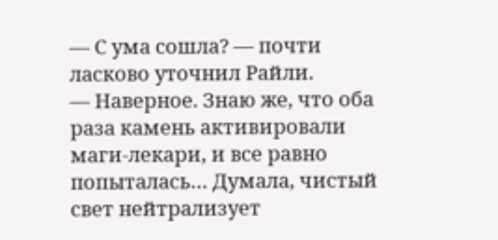— С ума сошла? — почти ласково уточнил Райли.
— Наверное. Знаю же, что оба раза камень активировали маги-лекари, и все равно попыталась… Думала, чистый свет нейтрализует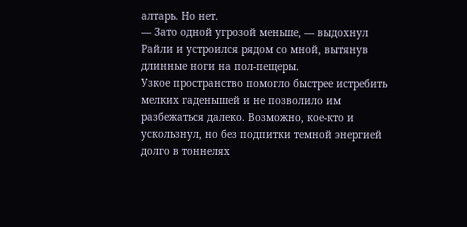алтарь. Но нет.
— Зато одной угрозой меньше, — выдохнул Райли и устроился рядом со мной, вытянув длинные ноги на пол-пещеры.
Узкое пространство помогло быстрее истребить мелких гаденышей и не позволило им разбежаться далеко. Возможно, кое-кто и ускользнул, но без подпитки темной энергией долго в тоннелях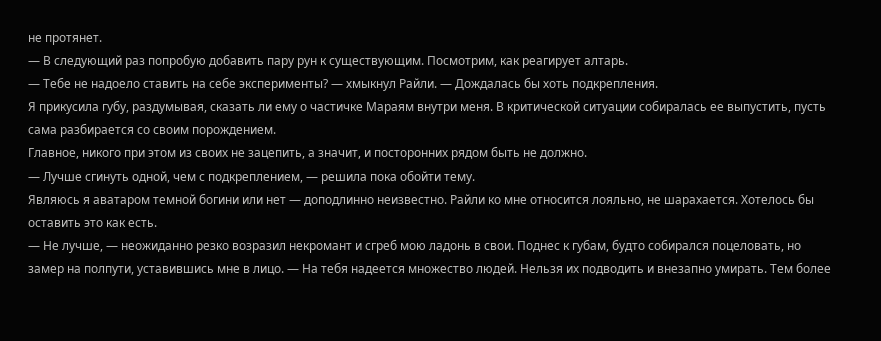не протянет.
— В следующий раз попробую добавить пару рун к существующим. Посмотрим, как реагирует алтарь.
— Тебе не надоело ставить на себе эксперименты? — хмыкнул Райли. — Дождалась бы хоть подкрепления.
Я прикусила губу, раздумывая, сказать ли ему о частичке Мараям внутри меня. В критической ситуации собиралась ее выпустить, пусть сама разбирается со своим порождением.
Главное, никого при этом из своих не зацепить, а значит, и посторонних рядом быть не должно.
— Лучше сгинуть одной, чем с подкреплением, — решила пока обойти тему.
Являюсь я аватаром темной богини или нет — доподлинно неизвестно. Райли ко мне относится лояльно, не шарахается. Хотелось бы оставить это как есть.
— Не лучше, — неожиданно резко возразил некромант и сгреб мою ладонь в свои. Поднес к губам, будто собирался поцеловать, но замер на полпути, уставившись мне в лицо. — На тебя надеется множество людей. Нельзя их подводить и внезапно умирать. Тем более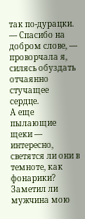так по-дурацки.
— Спасибо на добром слове, — проворчала я, силясь обуздать отчаянно стучащее сердце.
А еще пылающие щеки — интересно, светятся ли они в темноте, как фонарики?
Заметил ли мужчина мою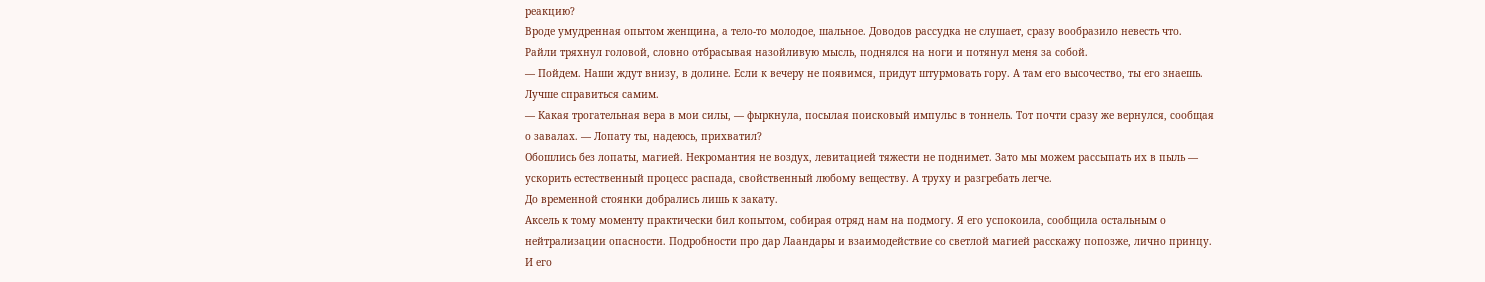реакцию?
Вроде умудренная опытом женщина, а тело-то молодое, шальное. Доводов рассудка не слушает, сразу вообразило невесть что.
Райли тряхнул головой, словно отбрасывая назойливую мысль, поднялся на ноги и потянул меня за собой.
— Пойдем. Наши ждут внизу, в долине. Если к вечеру не появимся, придут штурмовать гору. А там его высочество, ты его знаешь. Лучше справиться самим.
— Какая трогательная вера в мои силы, — фыркнула, посылая поисковый импульс в тоннель. Тот почти сразу же вернулся, сообщая о завалах. — Лопату ты, надеюсь, прихватил?
Обошлись без лопаты, магией. Некромантия не воздух, левитацией тяжести не поднимет. Зато мы можем рассыпать их в пыль — ускорить естественный процесс распада, свойственный любому веществу. А труху и разгребать легче.
До временной стоянки добрались лишь к закату.
Аксель к тому моменту практически бил копытом, собирая отряд нам на подмогу. Я его успокоила, сообщила остальным о нейтрализации опасности. Подробности про дар Лаандары и взаимодействие со светлой магией расскажу попозже, лично принцу. И его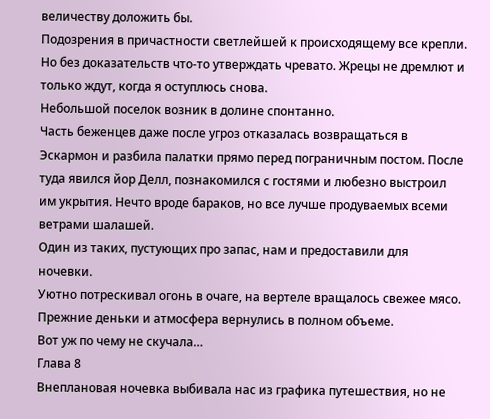величеству доложить бы.
Подозрения в причастности светлейшей к происходящему все крепли. Но без доказательств что-то утверждать чревато. Жрецы не дремлют и только ждут, когда я оступлюсь снова.
Небольшой поселок возник в долине спонтанно.
Часть беженцев даже после угроз отказалась возвращаться в Эскармон и разбила палатки прямо перед пограничным постом. После туда явился йор Делл, познакомился с гостями и любезно выстроил им укрытия. Нечто вроде бараков, но все лучше продуваемых всеми ветрами шалашей.
Один из таких, пустующих про запас, нам и предоставили для ночевки.
Уютно потрескивал огонь в очаге, на вертеле вращалось свежее мясо.
Прежние деньки и атмосфера вернулись в полном объеме.
Вот уж по чему не скучала…
Глава 8
Внеплановая ночевка выбивала нас из графика путешествия, но не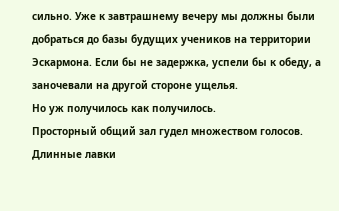сильно. Уже к завтрашнему вечеру мы должны были добраться до базы будущих учеников на территории Эскармона. Если бы не задержка, успели бы к обеду, а заночевали на другой стороне ущелья.
Но уж получилось как получилось.
Просторный общий зал гудел множеством голосов. Длинные лавки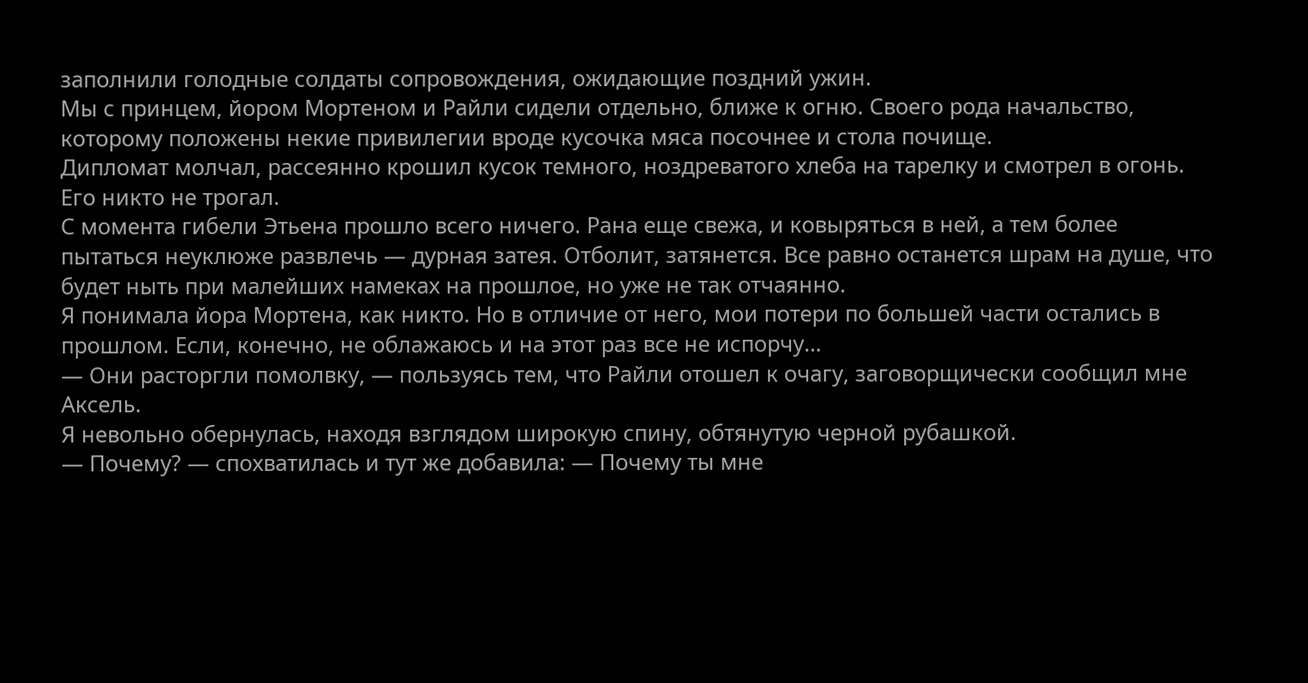заполнили голодные солдаты сопровождения, ожидающие поздний ужин.
Мы с принцем, йором Мортеном и Райли сидели отдельно, ближе к огню. Своего рода начальство, которому положены некие привилегии вроде кусочка мяса посочнее и стола почище.
Дипломат молчал, рассеянно крошил кусок темного, ноздреватого хлеба на тарелку и смотрел в огонь.
Его никто не трогал.
С момента гибели Этьена прошло всего ничего. Рана еще свежа, и ковыряться в ней, а тем более пытаться неуклюже развлечь — дурная затея. Отболит, затянется. Все равно останется шрам на душе, что будет ныть при малейших намеках на прошлое, но уже не так отчаянно.
Я понимала йора Мортена, как никто. Но в отличие от него, мои потери по большей части остались в прошлом. Если, конечно, не облажаюсь и на этот раз все не испорчу…
— Они расторгли помолвку, — пользуясь тем, что Райли отошел к очагу, заговорщически сообщил мне Аксель.
Я невольно обернулась, находя взглядом широкую спину, обтянутую черной рубашкой.
— Почему? — спохватилась и тут же добавила: — Почему ты мне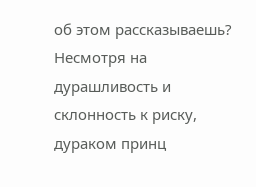об этом рассказываешь?
Несмотря на дурашливость и склонность к риску, дураком принц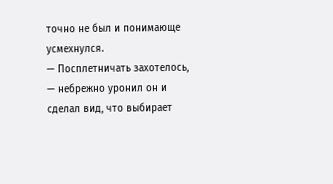точно не был и понимающе усмехнулся.
— Посплетничать захотелось, — небрежно уронил он и сделал вид, что выбирает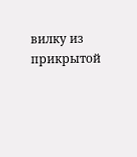вилку из прикрытой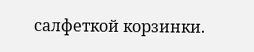салфеткой корзинки.